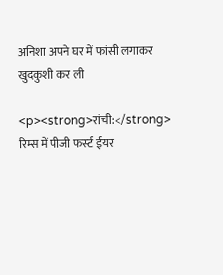अनिशा अपने घर में फांसी लगाकर खुदकुशी कर ली

<p><strong>रांची:</strong> रिम्स में पीजी फर्स्‍ट ईयर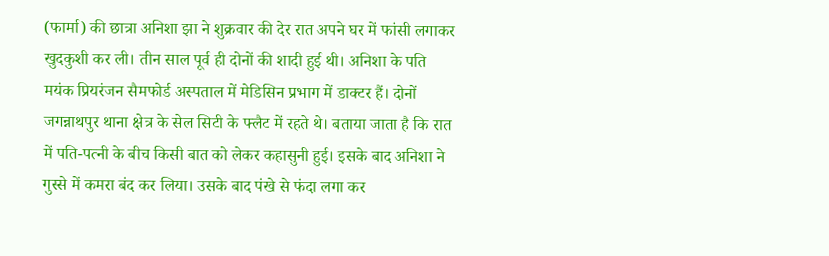(फार्मा) की छात्रा अनिशा झा ने शुक्रवार की देर रात अपने घर में फांसी लगाकर खुदकुशी कर ली। तीन साल पूर्व ही दोनों की शादी हुई थी। अनिशा के पति मयंक प्रियरंजन सैमफोर्ड अस्पताल में मेडिसिन प्रभाग में डाक्टर हैं। दोनों जगन्नाथपुर थाना क्षेत्र के सेल सिटी के फ्लैट में रहते थे। बताया जाता है कि रात में पति-पत्नी के बीच किसी बात को लेकर कहासुनी हुई। इसके बाद अनिशा ने गुस्से में कमरा बंद कर लिया। उसके बाद पंखे से फंदा लगा कर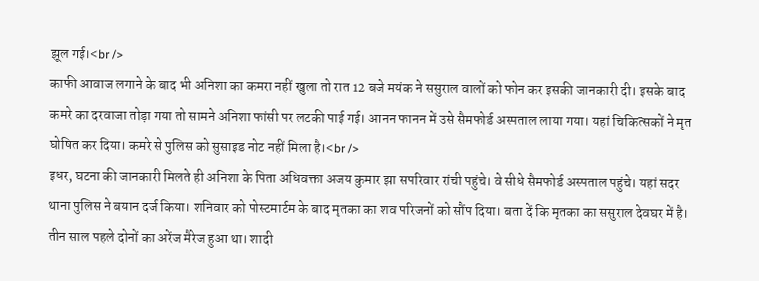झूल गई।<br />
काफी आवाज लगाने के बाद भी अनिशा का कमरा नहीं खुला तो रात 12 बजे मयंक ने ससुराल वालों को फोन कर इसकी जानकारी दी। इसके बाद कमरे का दरवाजा तोड़ा गया तो सामने अनिशा फांसी पर लटकी पाई गई। आनन फानन में उसे सैमफोर्ड अस्पताल लाया गया। यहां चिकित्सकों ने मृत घोषित कर दिया। कमरे से पुलिस को सुसाइड नोट नहीं मिला है।<br />
इधर, घटना की जानकारी मिलते ही अनिशा के पिता अधिवक्ता अजय कुमार झा सपरिवार रांची पहुंचे। वे सीधे सैमफोर्ड अस्पताल पहुंचे। यहां सदर थाना पुलिस ने बयान दर्ज किया। शनिवार को पोस्टमार्टम के बाद मृतका का शव परिजनों को सौंप दिया। बता दें कि मृतका का ससुराल देवघर में है। तीन साल पहले दोनों का अरेंज मैरेज हुआ था। शादी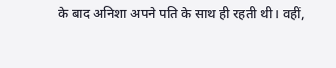के बाद अनिशा अपने पति के साथ ही रहती थी। वहीं,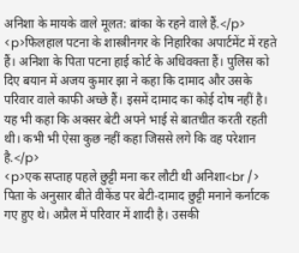अनिशा के मायके वाले मूलत: बांका के रहने वाले हैं.</p>
<p>फिलहाल पटना के शास्त्रीनगर के निहारिका अपार्टमेंट में रहते हैं। अनिशा के पिता पटना हाई कोर्ट के अधिवक्ता हैं। पुलिस को दिए बयान में अजय कुमार झा ने कहा कि दामाद और उसके परिवार वाले काफी अच्छे हैं। इसमें दामाद का कोई दोष नहीं है। यह भी कहा कि अक्सर बेटी अपने भाई से बातचीत करती रहती थी। कभी भी ऐसा कुछ नहीं कहा जिससे लगे कि वह परेशान है.</p>
<p>एक सप्ताह पहले छुट्टी मना कर लौटी थी अनिशा<br />
पिता के अनुसार बीते वीकेंड पर बेटी-दामाद छुट्टी मनाने कर्नाटक गए हुए थे। अप्रैल में परिवार में शादी है। उसकी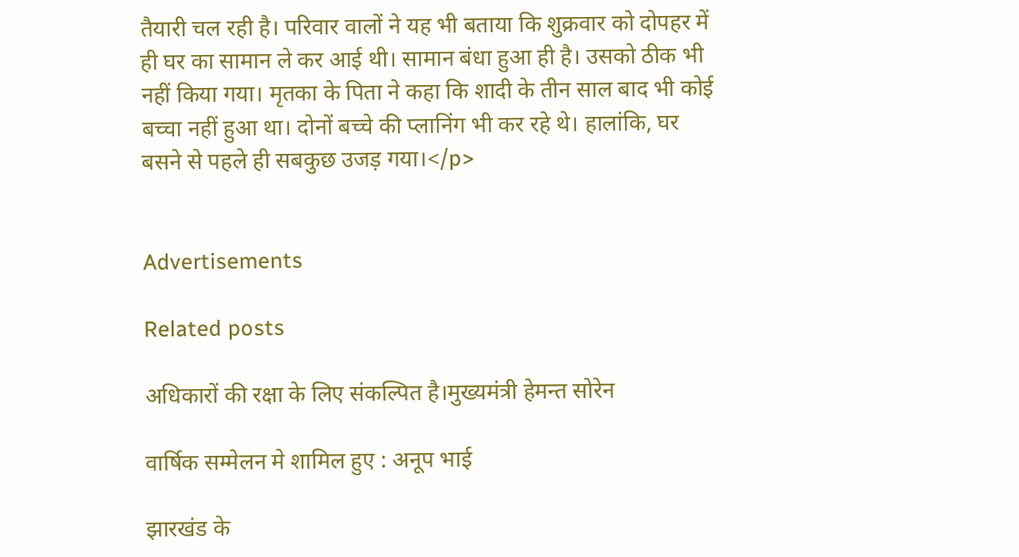तैयारी चल रही है। परिवार वालों ने यह भी बताया कि शुक्रवार को दोपहर में ही घर का सामान ले कर आई थी। सामान बंधा हुआ ही है। उसको ठीक भी नहीं किया गया। मृतका के पिता ने कहा कि शादी के तीन साल बाद भी कोई बच्चा नहीं हुआ था। दोनों बच्चे की प्लानिंग भी कर रहे थे। हालांकि, घर बसने से पहले ही सबकुछ उजड़ गया।</p>


Advertisements

Related posts

अधिकारों की रक्षा के लिए संकल्पित है।मुख्यमंत्री हेमन्त सोरेन

वार्षिक सम्मेलन मे शामिल हुए : अनूप भाई

झारखंड के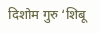दिशोम गुरु ‘शिबू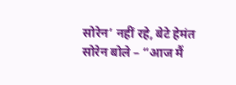सोरेन’ नहीं रहे, बेटे हेमंत सोरेन बोले – “आज मैं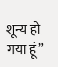शून्य हो गया हूं”